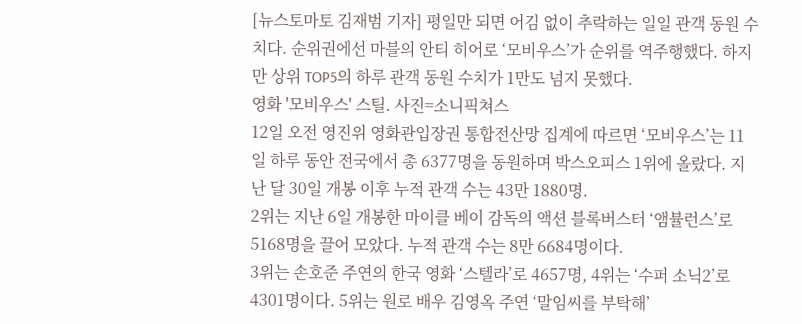[뉴스토마토 김재범 기자] 평일만 되면 어김 없이 추락하는 일일 관객 동원 수치다. 순위권에선 마블의 안티 히어로 ‘모비우스’가 순위를 역주행했다. 하지만 상위 TOP5의 하루 관객 동원 수치가 1만도 넘지 못했다.
영화 '모비우스' 스틸. 사진=소니픽쳐스
12일 오전 영진위 영화관입장권 통합전산망 집계에 따르면 ‘모비우스’는 11일 하루 동안 전국에서 총 6377명을 동원하며 박스오피스 1위에 올랐다. 지난 달 30일 개봉 이후 누적 관객 수는 43만 1880명.
2위는 지난 6일 개봉한 마이클 베이 감독의 액션 블록버스터 ‘앰뷸런스’로 5168명을 끌어 모았다. 누적 관객 수는 8만 6684명이다.
3위는 손호준 주연의 한국 영화 ‘스텔라’로 4657명, 4위는 ‘수퍼 소닉2’로 4301명이다. 5위는 원로 배우 김영옥 주연 ‘말임씨를 부탁해’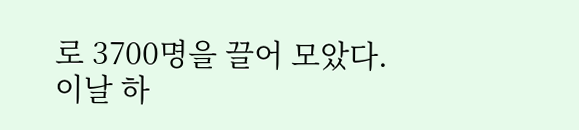로 3700명을 끌어 모았다.
이날 하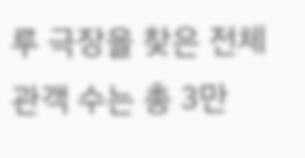루 극장을 찾은 전체 관객 수는 총 3만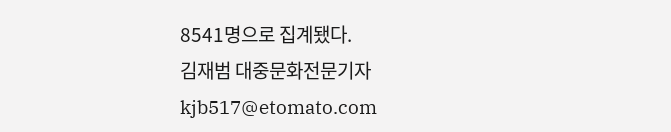8541명으로 집계됐다.
김재범 대중문화전문기자 kjb517@etomato.com